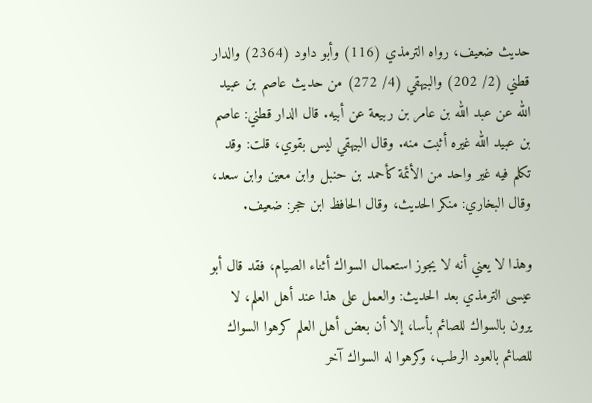حديث ضعيف، رواه الترمذي (116) وأبو داود (2364) والدار قطني (2/ 202) والبيهقي (4/ 272) من حديث عاصم بن عبيد الله عن عبد الله بن عامر بن ربيعة عن أبيه. قال الدار قطني: عاصم بن عبيد الله غيره أثبت منه. وقال البيهقي ليس بقوي، قلت: وقد تكلم فيه غير واحد من الأئمة كأحمد بن حنبل وابن معين وابن سعد، وقال البخاري: منكر الحديث، وقال الحافظ ابن حجر: ضعيف.

وهذا لا يعني أنه لا يجوز استعمال السواك أثناء الصيام، فقد قال أبو عيسى الترمذي بعد الحديث: والعمل على هذا عند أهل العلم، لا يرون بالسواك للصائم بأسا، إلا أن بعض أهل العلم كرهوا السواك للصائم بالعود الرطب، وكرهوا له السواك آخر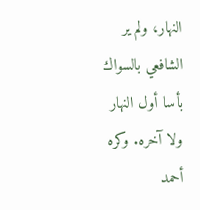النهار، ولم ير الشافعي بالسواك بأسا أول النهار ولا آخره. وكره أحمد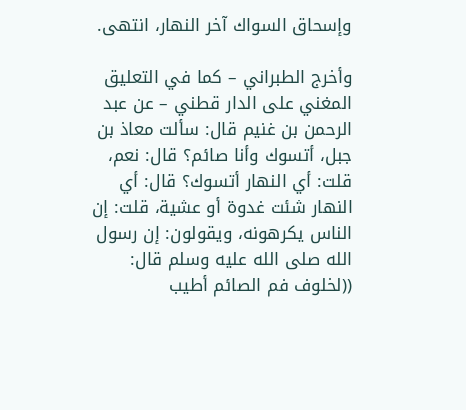وإسحاق السواك آخر النهار، انتهى.

وأخرج الطبراني – كما في التعليق المغني على الدار قطني – عن عبد الرحمن بن غنيم قال: سألت معاذ بن جبل، أتسوك وأنا صائم؟ قال: نعم، قلت: أي النهار أتسوك؟ قال: أي النهار شئت غدوة أو عشية، قلت: إن الناس يكرهونه، ويقولون: إن رسول الله صلى الله عليه وسلم قال: ((لخلوف فم الصائم أطيب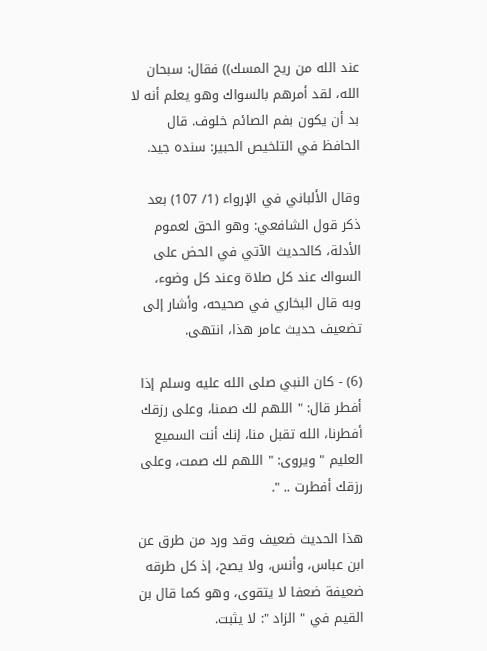عند الله من ريح المسك)) فقال: سبحان الله، لقد أمرهم بالسواك وهو يعلم أنه لا بد أن يكون بفم الصائم خلوف. قال الحافظ في التلخيص الحبير: سنده جيد.

وقال الألباني في الإرواء (1/ 107) بعد ذكر قول الشافعي: وهو الحق لعموم الأدلة، كالحديث الآتي في الحض على السواك عند كل صلاة وعند كل وضوء، وبه قال البخاري في صحيحه، وأشار إلى تضعيف حديث عامر هذا، انتهى.

(6) - كان النبي صلى الله عليه وسلم إذا أفطر قال: " اللهم لك صمنا، وعلى رزقك أفطرنا، الله تقبل منا، إنك أنت السميع العليم " ويروى: " اللهم لك صمت، وعلى رزقك أفطرت .. ".

هذا الحديث ضعيف وقد ورد من طرق عن ابن عباس، وأنس، ولا يصح، إذ كل طرقه ضعيفة ضعفا لا يتقوى، وهو كما قال بن القيم في " الزاد ": لا يثبت.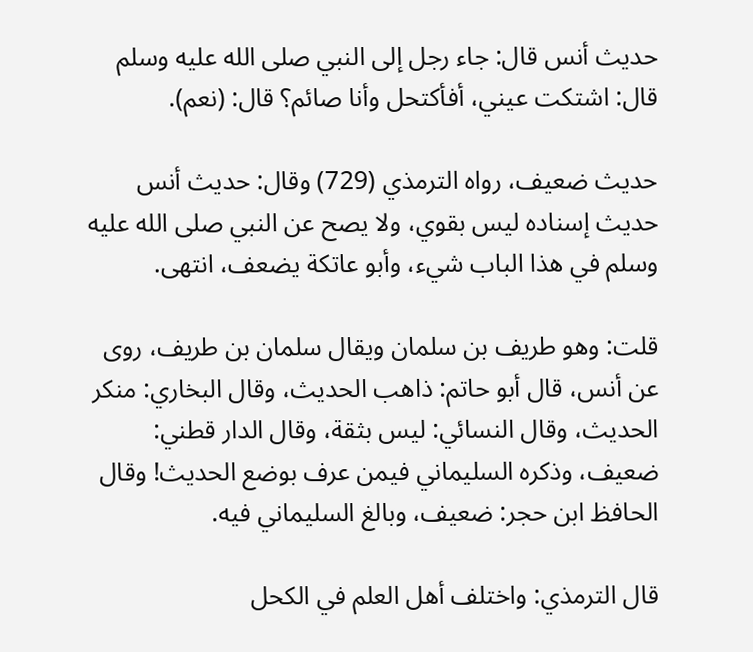حديث أنس قال: جاء رجل إلى النبي صلى الله عليه وسلم قال: اشتكت عيني، أفأكتحل وأنا صائم؟ قال: (نعم).

حديث ضعيف، رواه الترمذي (729) وقال: حديث أنس حديث إسناده ليس بقوي، ولا يصح عن النبي صلى الله عليه وسلم في هذا الباب شيء، وأبو عاتكة يضعف، انتهى.

قلت: وهو طريف بن سلمان ويقال سلمان بن طريف، روى عن أنس، قال أبو حاتم: ذاهب الحديث، وقال البخاري: منكر الحديث، وقال النسائي: ليس بثقة، وقال الدار قطني: ضعيف، وذكره السليماني فيمن عرف بوضع الحديث! وقال الحافظ ابن حجر: ضعيف، وبالغ السليماني فيه.

قال الترمذي: واختلف أهل العلم في الكحل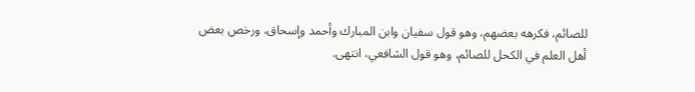للصائم، فكرهه بعضهم، وهو قول سفيان وابن المبارك وأحمد وإسحاق، ورخص بعض أهل العلم في الكحل للصائم، وهو قول الشافعي، انتهى.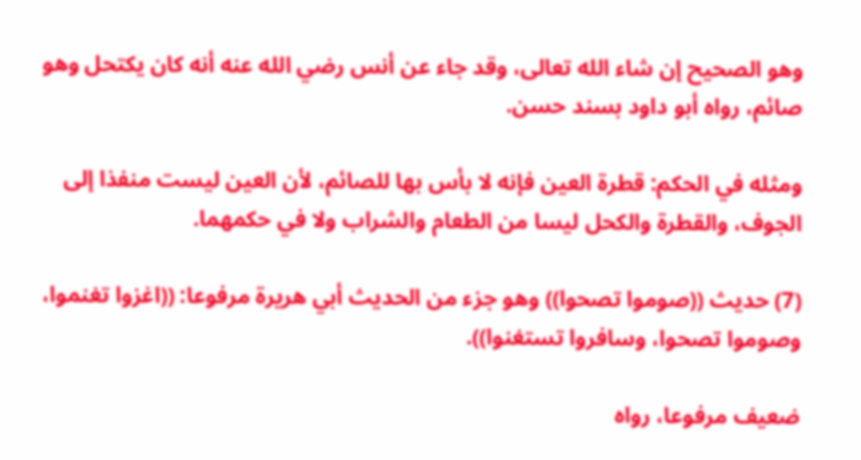وهو الصحيح إن شاء الله تعالى، وقد جاء عن أنس رضي الله عنه أنه كان يكتحل وهو صائم، رواه أبو داود بسند حسن.

ومثله في الحكم: قطرة العين فإنه لا بأس بها للصائم، لأن العين ليست منفذا إلى الجوف، والقطرة والكحل ليسا من الطعام والشراب ولا في حكمهما.

(7) حديث ((صوموا تصحوا)) وهو جزء من الحديث أبي هريرة مرفوعا: ((اغزوا تغنموا، وصوموا تصحوا، وسافروا تستغنوا)).

ضعيف مرفوعا، رواه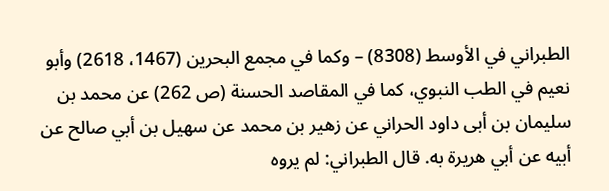الطبراني في الأوسط (8308) – وكما في مجمع البحرين (1467، 2618) وأبو نعيم في الطب النبوي، كما في المقاصد الحسنة (ص 262) عن محمد بن سليمان بن أبى داود الحراني عن زهير بن محمد عن سهيل بن أبي صالح عن أبيه عن أبي هريرة به. قال الطبراني: لم يروه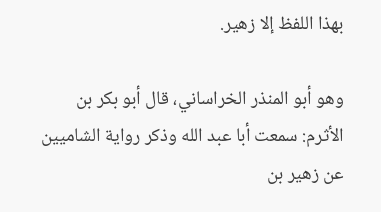بهذا اللفظ إلا زهير.

وهو أبو المنذر الخراساني، قال أبو بكر بن الأثرم: سمعت أبا عبد الله وذكر رواية الشاميين عن زهير بن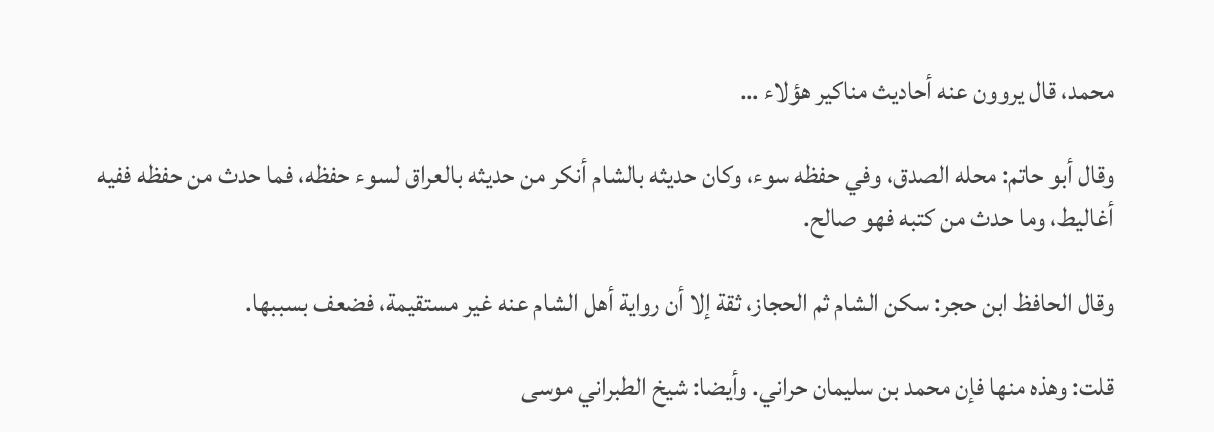محمد، قال يروون عنه أحاديث مناكير هؤلاء …

وقال أبو حاتم: محله الصدق، وفي حفظه سوء، وكان حديثه بالشام أنكر من حديثه بالعراق لسوء حفظه، فما حدث من حفظه ففيه أغاليط، وما حدث من كتبه فهو صالح.

وقال الحافظ ابن حجر: سكن الشام ثم الحجاز، ثقة إلا أن رواية أهل الشام عنه غير مستقيمة، فضعف بسببها.

قلت: وهذه منها فإن محمد بن سليمان حراني. وأيضا: شيخ الطبراني موسى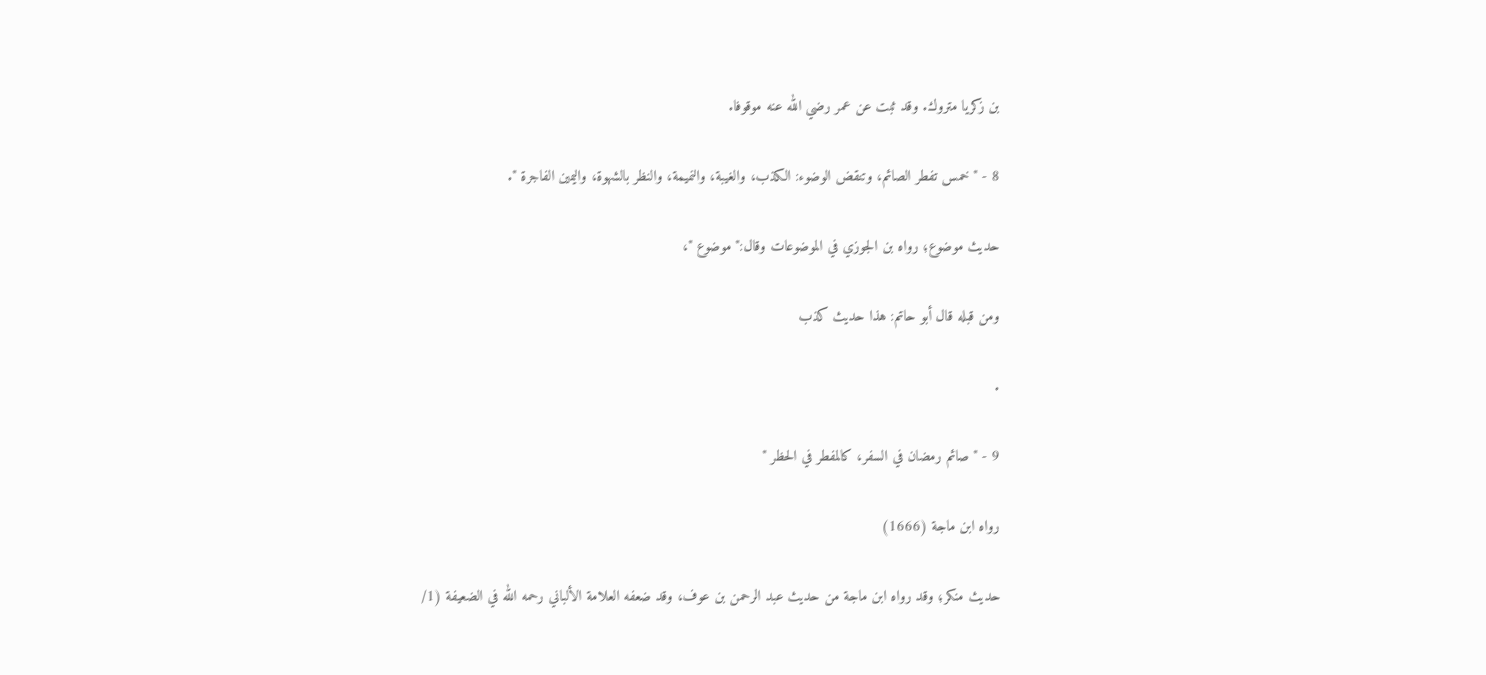بن زكريا متروك. وقد ثبت عن عمر رضي الله عنه موقوفا.

8 - " خمس تفطر الصائم، وتنقض الوضوء: الكذب، والغيبة، والنميمة، والنظر بالشهوة، واليمين الفاجرة ".

حديث موضوع؛ رواه بن الجوزي في الموضوعات وقال:" موضوع "،

ومن قبله قال أبو حاتم: هذا حديث كذب

.

9 - " صائم رمضان في السفر، كالمفطر في الحظر "

رواه ابن ماجة (1666)

حديث منكر؛ وقد رواه ابن ماجة من حديث عبد الرحمن بن عوف، وقد ضعفه العلامة الألباني رحمه الله في الضعيفة (1/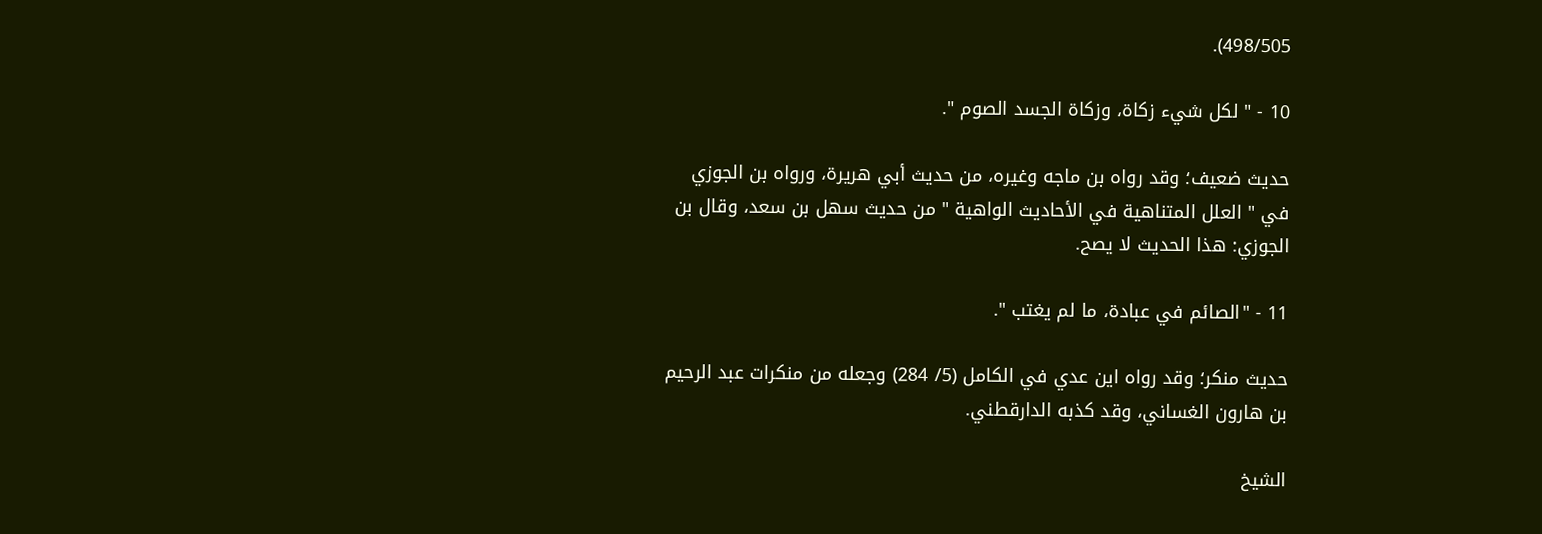498/505).

10 - " لكل شيء زكاة، وزكاة الجسد الصوم ".

حديث ضعيف؛ وقد رواه بن ماجه وغيره، من حديث أبي هريرة، ورواه بن الجوزي في " العلل المتناهية في الأحاديث الواهية " من حديث سهل بن سعد، وقال بن الجوزي: هذا الحديث لا يصح.

11 - "الصائم في عبادة، ما لم يغتب ".

حديث منكر؛ وقد رواه اين عدي في الكامل (5/ 284) وجعله من منكرات عبد الرحيم بن هارون الغساني، وقد كذبه الدارقطني.

الشيخ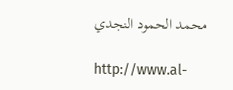محمد الحمود النجدي

http://www.al-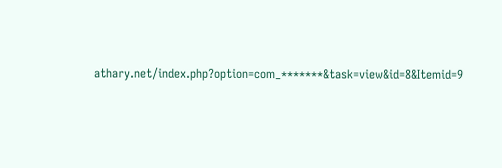athary.net/index.php?option=com_*******&task=view&id=8&Itemid=9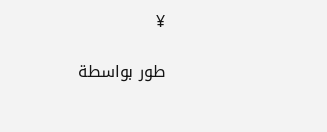¥

طور بواسطة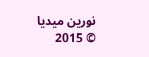نورين ميديا © 2015